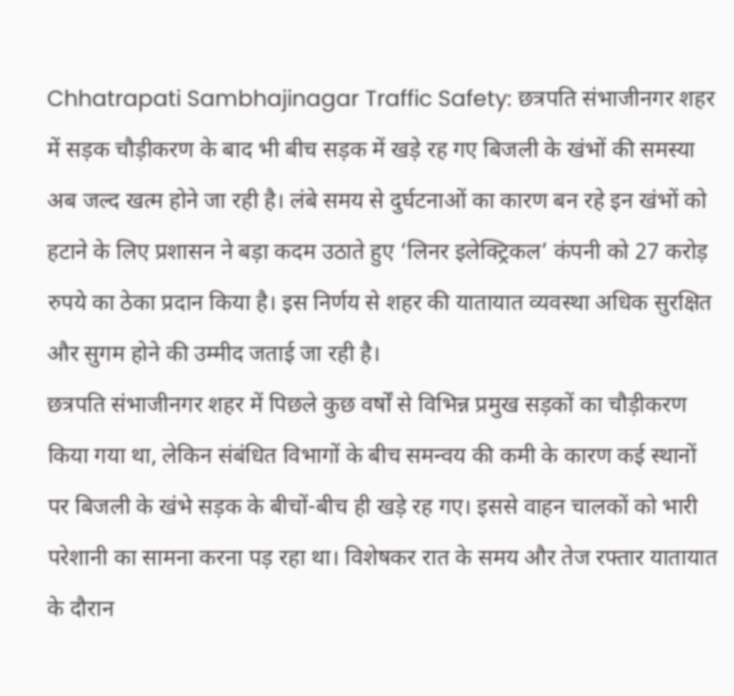Chhatrapati Sambhajinagar Traffic Safety: छत्रपति संभाजीनगर शहर में सड़क चौड़ीकरण के बाद भी बीच सड़क में खड़े रह गए बिजली के खंभों की समस्या अब जल्द खत्म होने जा रही है। लंबे समय से दुर्घटनाओं का कारण बन रहे इन खंभों को हटाने के लिए प्रशासन ने बड़ा कदम उठाते हुए ‘लिनर इलेक्ट्रिकल’ कंपनी को 27 करोड़ रुपये का ठेका प्रदान किया है। इस निर्णय से शहर की यातायात व्यवस्था अधिक सुरक्षित और सुगम होने की उम्मीद जताई जा रही है।
छत्रपति संभाजीनगर शहर में पिछले कुछ वर्षों से विभिन्न प्रमुख सड़कों का चौड़ीकरण किया गया था, लेकिन संबंधित विभागों के बीच समन्वय की कमी के कारण कई स्थानों पर बिजली के खंभे सड़क के बीचों-बीच ही खड़े रह गए। इससे वाहन चालकों को भारी परेशानी का सामना करना पड़ रहा था। विशेषकर रात के समय और तेज रफ्तार यातायात के दौरान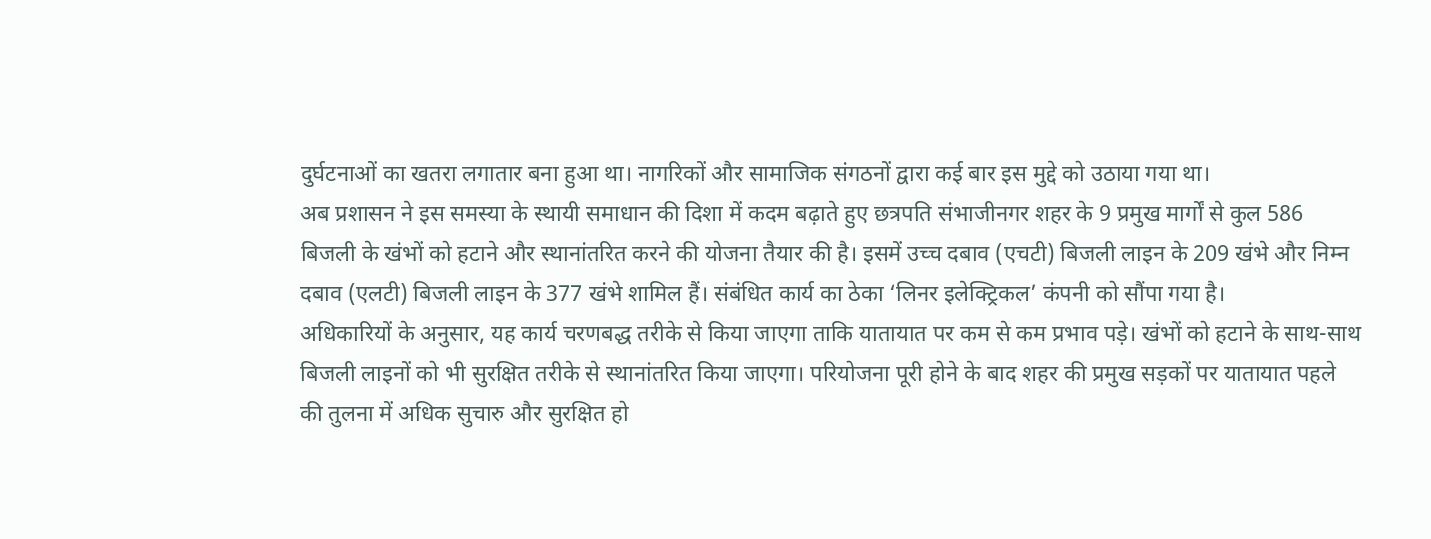दुर्घटनाओं का खतरा लगातार बना हुआ था। नागरिकों और सामाजिक संगठनों द्वारा कई बार इस मुद्दे को उठाया गया था।
अब प्रशासन ने इस समस्या के स्थायी समाधान की दिशा में कदम बढ़ाते हुए छत्रपति संभाजीनगर शहर के 9 प्रमुख मार्गों से कुल 586 बिजली के खंभों को हटाने और स्थानांतरित करने की योजना तैयार की है। इसमें उच्च दबाव (एचटी) बिजली लाइन के 209 खंभे और निम्न दबाव (एलटी) बिजली लाइन के 377 खंभे शामिल हैं। संबंधित कार्य का ठेका ‘लिनर इलेक्ट्रिकल’ कंपनी को सौंपा गया है।
अधिकारियों के अनुसार, यह कार्य चरणबद्ध तरीके से किया जाएगा ताकि यातायात पर कम से कम प्रभाव पड़े। खंभों को हटाने के साथ-साथ बिजली लाइनों को भी सुरक्षित तरीके से स्थानांतरित किया जाएगा। परियोजना पूरी होने के बाद शहर की प्रमुख सड़कों पर यातायात पहले की तुलना में अधिक सुचारु और सुरक्षित हो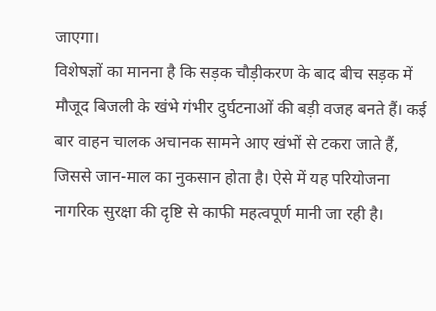जाएगा।
विशेषज्ञों का मानना है कि सड़क चौड़ीकरण के बाद बीच सड़क में मौजूद बिजली के खंभे गंभीर दुर्घटनाओं की बड़ी वजह बनते हैं। कई बार वाहन चालक अचानक सामने आए खंभों से टकरा जाते हैं, जिससे जान-माल का नुकसान होता है। ऐसे में यह परियोजना नागरिक सुरक्षा की दृष्टि से काफी महत्वपूर्ण मानी जा रही है।